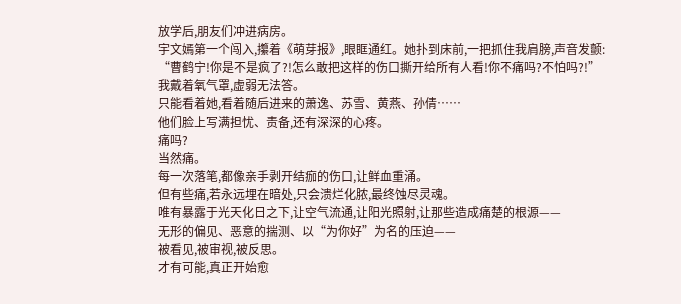放学后,朋友们冲进病房。
宇文嫣第一个闯入,攥着《萌芽报》,眼眶通红。她扑到床前,一把抓住我肩膀,声音发颤:
“曹鹤宁!你是不是疯了?!怎么敢把这样的伤口撕开给所有人看!你不痛吗?不怕吗?!”
我戴着氧气罩,虚弱无法答。
只能看着她,看着随后进来的萧逸、苏雪、黄燕、孙倩……
他们脸上写满担忧、责备,还有深深的心疼。
痛吗?
当然痛。
每一次落笔,都像亲手剥开结痂的伤口,让鲜血重涌。
但有些痛,若永远埋在暗处,只会溃烂化脓,最终蚀尽灵魂。
唯有暴露于光天化日之下,让空气流通,让阳光照射,让那些造成痛楚的根源——
无形的偏见、恶意的揣测、以“为你好”为名的压迫——
被看见,被审视,被反思。
才有可能,真正开始愈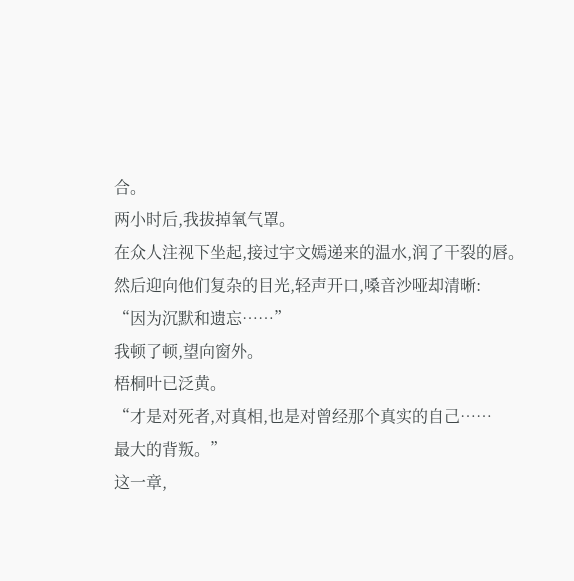合。
两小时后,我拔掉氧气罩。
在众人注视下坐起,接过宇文嫣递来的温水,润了干裂的唇。
然后迎向他们复杂的目光,轻声开口,嗓音沙哑却清晰:
“因为沉默和遗忘……”
我顿了顿,望向窗外。
梧桐叶已泛黄。
“才是对死者,对真相,也是对曾经那个真实的自己……
最大的背叛。”
这一章,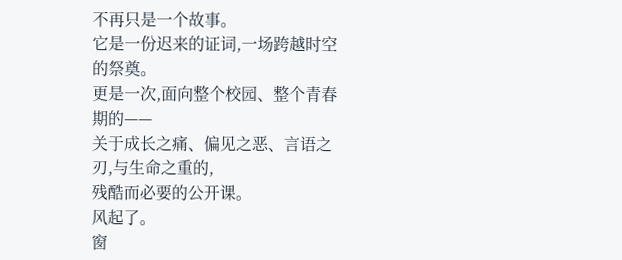不再只是一个故事。
它是一份迟来的证词,一场跨越时空的祭奠。
更是一次,面向整个校园、整个青春期的——
关于成长之痛、偏见之恶、言语之刃,与生命之重的,
残酷而必要的公开课。
风起了。
窗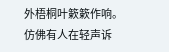外梧桐叶簌簌作响。
仿佛有人在轻声诉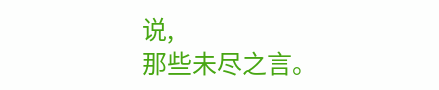说,
那些未尽之言。